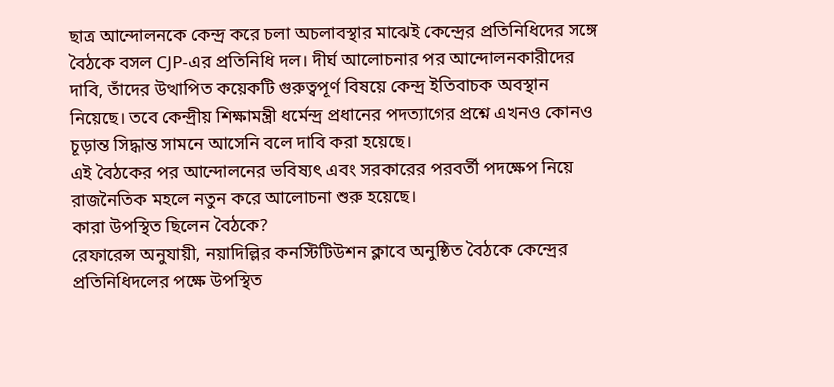ছাত্র আন্দোলনকে কেন্দ্র করে চলা অচলাবস্থার মাঝেই কেন্দ্রের প্রতিনিধিদের সঙ্গে বৈঠকে বসল CJP-এর প্রতিনিধি দল। দীর্ঘ আলোচনার পর আন্দোলনকারীদের দাবি, তাঁদের উত্থাপিত কয়েকটি গুরুত্বপূর্ণ বিষয়ে কেন্দ্র ইতিবাচক অবস্থান নিয়েছে। তবে কেন্দ্রীয় শিক্ষামন্ত্রী ধর্মেন্দ্র প্রধানের পদত্যাগের প্রশ্নে এখনও কোনও চূড়ান্ত সিদ্ধান্ত সামনে আসেনি বলে দাবি করা হয়েছে।
এই বৈঠকের পর আন্দোলনের ভবিষ্যৎ এবং সরকারের পরবর্তী পদক্ষেপ নিয়ে রাজনৈতিক মহলে নতুন করে আলোচনা শুরু হয়েছে।
কারা উপস্থিত ছিলেন বৈঠকে?
রেফারেন্স অনুযায়ী, নয়াদিল্লির কনস্টিটিউশন ক্লাবে অনুষ্ঠিত বৈঠকে কেন্দ্রের প্রতিনিধিদলের পক্ষে উপস্থিত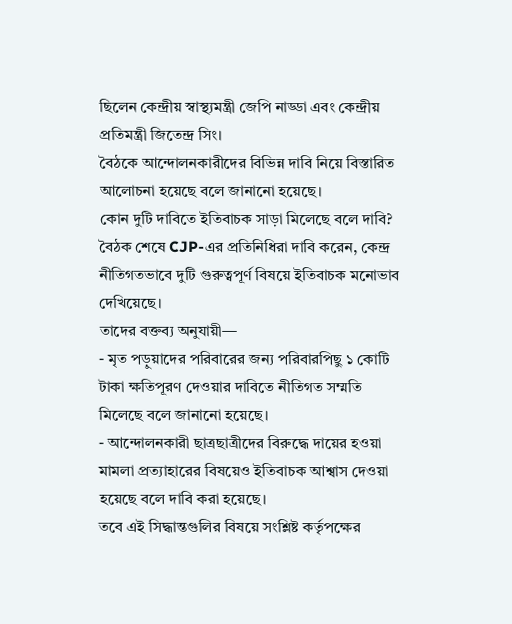ছিলেন কেন্দ্রীয় স্বাস্থ্যমন্ত্রী জেপি নাড্ডা এবং কেন্দ্রীয় প্রতিমন্ত্রী জিতেন্দ্র সিং।
বৈঠকে আন্দোলনকারীদের বিভিন্ন দাবি নিয়ে বিস্তারিত আলোচনা হয়েছে বলে জানানো হয়েছে।
কোন দুটি দাবিতে ইতিবাচক সাড়া মিলেছে বলে দাবি?
বৈঠক শেষে CJP-এর প্রতিনিধিরা দাবি করেন, কেন্দ্র নীতিগতভাবে দুটি গুরুত্বপূর্ণ বিষয়ে ইতিবাচক মনোভাব দেখিয়েছে।
তাদের বক্তব্য অনুযায়ী—
- মৃত পড়ুয়াদের পরিবারের জন্য পরিবারপিছু ১ কোটি টাকা ক্ষতিপূরণ দেওয়ার দাবিতে নীতিগত সম্মতি মিলেছে বলে জানানো হয়েছে।
- আন্দোলনকারী ছাত্রছাত্রীদের বিরুদ্ধে দায়ের হওয়া মামলা প্রত্যাহারের বিষয়েও ইতিবাচক আশ্বাস দেওয়া হয়েছে বলে দাবি করা হয়েছে।
তবে এই সিদ্ধান্তগুলির বিষয়ে সংশ্লিষ্ট কর্তৃপক্ষের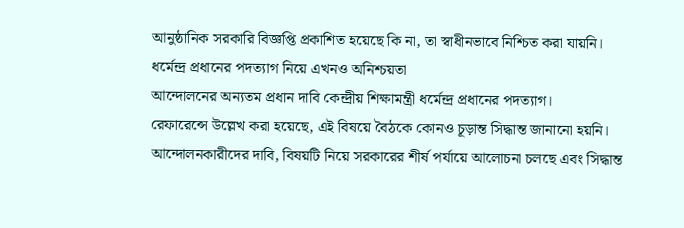আনুষ্ঠানিক সরকারি বিজ্ঞপ্তি প্রকাশিত হয়েছে কি না, তা স্বাধীনভাবে নিশ্চিত করা যায়নি।
ধর্মেন্দ্র প্রধানের পদত্যাগ নিয়ে এখনও অনিশ্চয়তা
আন্দোলনের অন্যতম প্রধান দাবি কেন্দ্রীয় শিক্ষামন্ত্রী ধর্মেন্দ্র প্রধানের পদত্যাগ।
রেফারেন্সে উল্লেখ করা হয়েছে, এই বিষয়ে বৈঠকে কোনও চূড়ান্ত সিদ্ধান্ত জানানো হয়নি। আন্দোলনকারীদের দাবি, বিষয়টি নিয়ে সরকারের শীর্ষ পর্যায়ে আলোচনা চলছে এবং সিদ্ধান্ত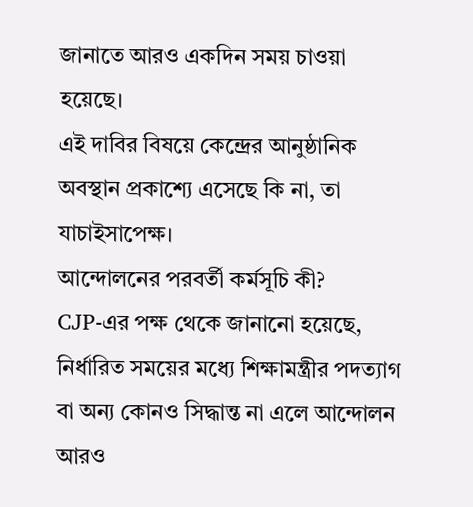জানাতে আরও একদিন সময় চাওয়া হয়েছে।
এই দাবির বিষয়ে কেন্দ্রের আনুষ্ঠানিক অবস্থান প্রকাশ্যে এসেছে কি না, তা যাচাইসাপেক্ষ।
আন্দোলনের পরবর্তী কর্মসূচি কী?
CJP-এর পক্ষ থেকে জানানো হয়েছে, নির্ধারিত সময়ের মধ্যে শিক্ষামন্ত্রীর পদত্যাগ বা অন্য কোনও সিদ্ধান্ত না এলে আন্দোলন আরও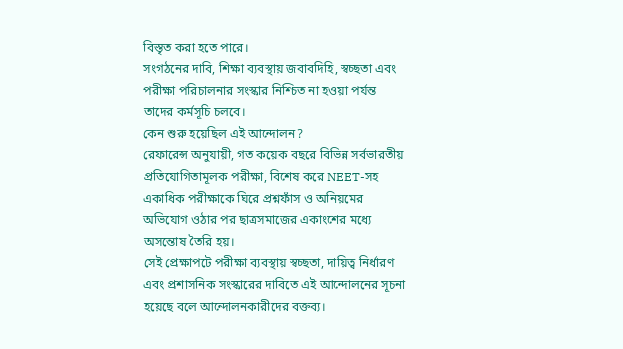বিস্তৃত করা হতে পারে।
সংগঠনের দাবি, শিক্ষা ব্যবস্থায় জবাবদিহি, স্বচ্ছতা এবং পরীক্ষা পরিচালনার সংস্কার নিশ্চিত না হওয়া পর্যন্ত তাদের কর্মসূচি চলবে।
কেন শুরু হয়েছিল এই আন্দোলন?
রেফারেন্স অনুযায়ী, গত কয়েক বছরে বিভিন্ন সর্বভারতীয় প্রতিযোগিতামূলক পরীক্ষা, বিশেষ করে NEET-সহ একাধিক পরীক্ষাকে ঘিরে প্রশ্নফাঁস ও অনিয়মের অভিযোগ ওঠার পর ছাত্রসমাজের একাংশের মধ্যে অসন্তোষ তৈরি হয়।
সেই প্রেক্ষাপটে পরীক্ষা ব্যবস্থায় স্বচ্ছতা, দায়িত্ব নির্ধারণ এবং প্রশাসনিক সংস্কারের দাবিতে এই আন্দোলনের সূচনা হয়েছে বলে আন্দোলনকারীদের বক্তব্য।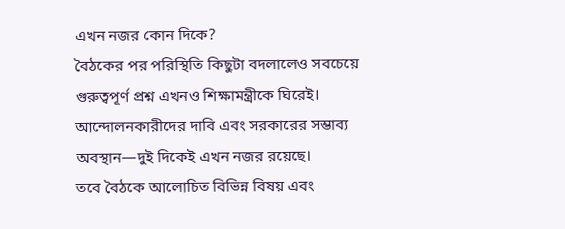এখন নজর কোন দিকে?
বৈঠকের পর পরিস্থিতি কিছুটা বদলালেও সবচেয়ে গুরুত্বপূর্ণ প্রশ্ন এখনও শিক্ষামন্ত্রীকে ঘিরেই। আন্দোলনকারীদের দাবি এবং সরকারের সম্ভাব্য অবস্থান—দুই দিকেই এখন নজর রয়েছে।
তবে বৈঠকে আলোচিত বিভিন্ন বিষয় এবং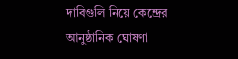দাবিগুলি নিয়ে কেন্দ্রের আনুষ্ঠানিক ঘোষণা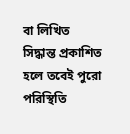বা লিখিত সিদ্ধান্ত প্রকাশিত হলে তবেই পুরো পরিস্থিতি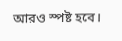আরও স্পষ্ট হবে।